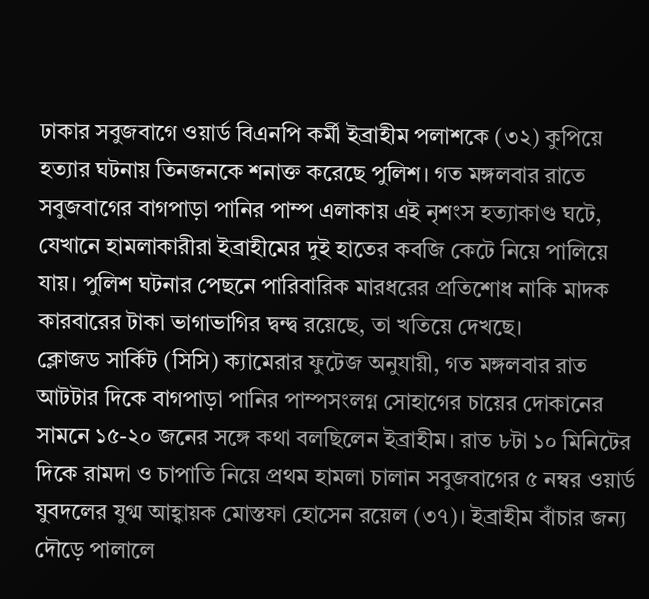ঢাকার সবুজবাগে ওয়ার্ড বিএনপি কর্মী ইব্রাহীম পলাশকে (৩২) কুপিয়ে হত্যার ঘটনায় তিনজনকে শনাক্ত করেছে পুলিশ। গত মঙ্গলবার রাতে সবুজবাগের বাগপাড়া পানির পাম্প এলাকায় এই নৃশংস হত্যাকাণ্ড ঘটে, যেখানে হামলাকারীরা ইব্রাহীমের দুই হাতের কবজি কেটে নিয়ে পালিয়ে যায়। পুলিশ ঘটনার পেছনে পারিবারিক মারধরের প্রতিশোধ নাকি মাদক কারবারের টাকা ভাগাভাগির দ্বন্দ্ব রয়েছে, তা খতিয়ে দেখছে।
ক্লোজড সার্কিট (সিসি) ক্যামেরার ফুটেজ অনুযায়ী, গত মঙ্গলবার রাত আটটার দিকে বাগপাড়া পানির পাম্পসংলগ্ন সোহাগের চায়ের দোকানের সামনে ১৫-২০ জনের সঙ্গে কথা বলছিলেন ইব্রাহীম। রাত ৮টা ১০ মিনিটের দিকে রামদা ও চাপাতি নিয়ে প্রথম হামলা চালান সবুজবাগের ৫ নম্বর ওয়ার্ড যুবদলের যুগ্ম আহ্বায়ক মোস্তফা হোসেন রয়েল (৩৭)। ইব্রাহীম বাঁচার জন্য দৌড়ে পালালে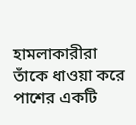হামলাকারীরা তাঁকে ধাওয়া করে পাশের একটি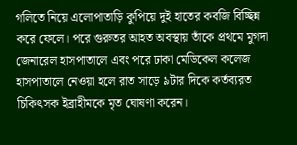গলিতে নিয়ে এলোপাতাড়ি কুপিয়ে দুই হাতের কবজি বিচ্ছিন্ন করে ফেলে। পরে গুরুতর আহত অবস্থায় তাঁকে প্রথমে মুগদা জেনারেল হাসপাতালে এবং পরে ঢাকা মেডিকেল কলেজ হাসপাতালে নেওয়া হলে রাত সাড়ে ৯টার দিকে কর্তব্যরত চিকিৎসক ইব্রাহীমকে মৃত ঘোষণা করেন।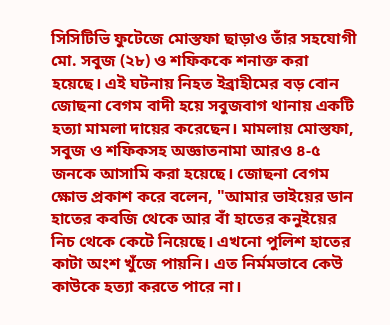সিসিটিভি ফুটেজে মোস্তফা ছাড়াও তাঁর সহযোগী মো. সবুজ (২৮) ও শফিককে শনাক্ত করা হয়েছে। এই ঘটনায় নিহত ইব্রাহীমের বড় বোন জোছনা বেগম বাদী হয়ে সবুজবাগ থানায় একটি হত্যা মামলা দায়ের করেছেন। মামলায় মোস্তফা, সবুজ ও শফিকসহ অজ্ঞাতনামা আরও ৪-৫ জনকে আসামি করা হয়েছে। জোছনা বেগম ক্ষোভ প্রকাশ করে বলেন, "আমার ভাইয়ের ডান হাতের কবজি থেকে আর বাঁ হাতের কনুইয়ের নিচ থেকে কেটে নিয়েছে। এখনো পুলিশ হাতের কাটা অংশ খুঁজে পায়নি। এত নির্মমভাবে কেউ কাউকে হত্যা করতে পারে না।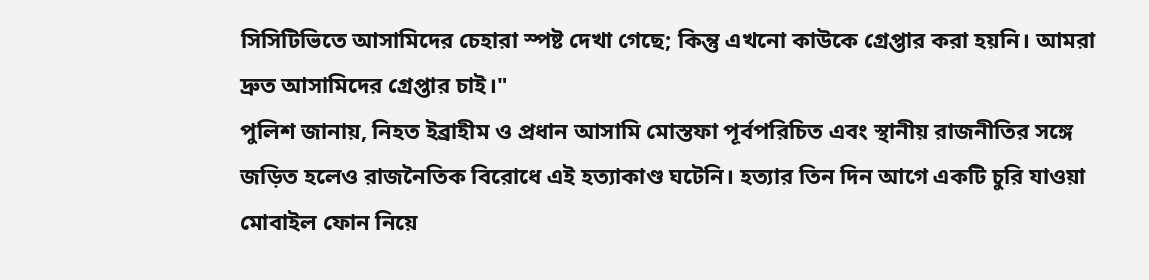সিসিটিভিতে আসামিদের চেহারা স্পষ্ট দেখা গেছে; কিন্তু এখনো কাউকে গ্রেপ্তার করা হয়নি। আমরা দ্রুত আসামিদের গ্রেপ্তার চাই।"
পুলিশ জানায়, নিহত ইব্রাহীম ও প্রধান আসামি মোস্তফা পূর্বপরিচিত এবং স্থানীয় রাজনীতির সঙ্গে জড়িত হলেও রাজনৈতিক বিরোধে এই হত্যাকাণ্ড ঘটেনি। হত্যার তিন দিন আগে একটি চুরি যাওয়া মোবাইল ফোন নিয়ে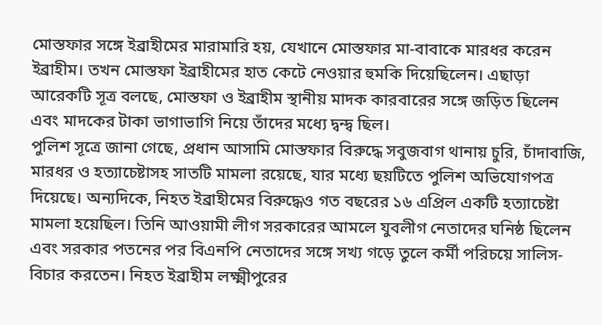মোস্তফার সঙ্গে ইব্রাহীমের মারামারি হয়, যেখানে মোস্তফার মা-বাবাকে মারধর করেন ইব্রাহীম। তখন মোস্তফা ইব্রাহীমের হাত কেটে নেওয়ার হুমকি দিয়েছিলেন। এছাড়া আরেকটি সূত্র বলছে, মোস্তফা ও ইব্রাহীম স্থানীয় মাদক কারবারের সঙ্গে জড়িত ছিলেন এবং মাদকের টাকা ভাগাভাগি নিয়ে তাঁদের মধ্যে দ্বন্দ্ব ছিল।
পুলিশ সূত্রে জানা গেছে, প্রধান আসামি মোস্তফার বিরুদ্ধে সবুজবাগ থানায় চুরি, চাঁদাবাজি, মারধর ও হত্যাচেষ্টাসহ সাতটি মামলা রয়েছে, যার মধ্যে ছয়টিতে পুলিশ অভিযোগপত্র দিয়েছে। অন্যদিকে, নিহত ইব্রাহীমের বিরুদ্ধেও গত বছরের ১৬ এপ্রিল একটি হত্যাচেষ্টা মামলা হয়েছিল। তিনি আওয়ামী লীগ সরকারের আমলে যুবলীগ নেতাদের ঘনিষ্ঠ ছিলেন এবং সরকার পতনের পর বিএনপি নেতাদের সঙ্গে সখ্য গড়ে তুলে কর্মী পরিচয়ে সালিস-বিচার করতেন। নিহত ইব্রাহীম লক্ষ্মীপুরের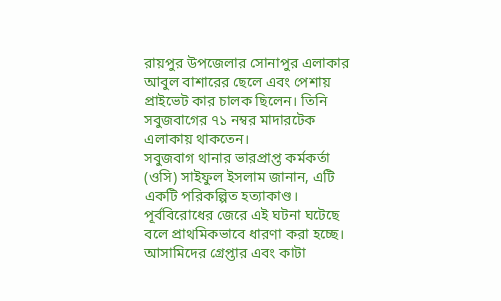রায়পুর উপজেলার সোনাপুর এলাকার আবুল বাশারের ছেলে এবং পেশায় প্রাইভেট কার চালক ছিলেন। তিনি সবুজবাগের ৭১ নম্বর মাদারটেক এলাকায় থাকতেন।
সবুজবাগ থানার ভারপ্রাপ্ত কর্মকর্তা (ওসি) সাইফুল ইসলাম জানান, এটি একটি পরিকল্পিত হত্যাকাণ্ড। পূর্ববিরোধের জেরে এই ঘটনা ঘটেছে বলে প্রাথমিকভাবে ধারণা করা হচ্ছে। আসামিদের গ্রেপ্তার এবং কাটা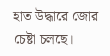হাত উদ্ধারে জোর চেষ্টা চলছে।